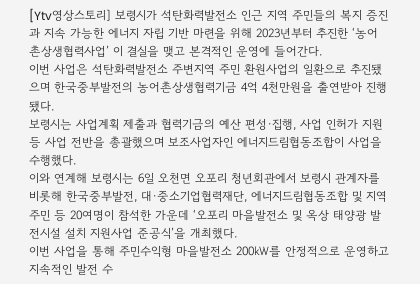[Ytv영상스토리] 보령시가 석탄화력발전소 인근 지역 주민들의 복지 증진과 지속 가능한 에너지 자립 기반 마련을 위해 2023년부터 추진한 ‘농어촌상생협력사업’ 이 결실을 맺고 본격적인 운영에 들어간다.
이번 사업은 석탄화력발전소 주변지역 주민 환원사업의 일환으로 추진됐으며 한국중부발전의 농어촌상생협력기금 4억 4천만원을 출연받아 진행됐다.
보령시는 사업계획 제출과 협력기금의 예산 편성·집행, 사업 인허가 지원 등 사업 전반을 총괄했으며 보조사업자인 에너지드림협동조합이 사업을 수행했다.
이와 연계해 보령시는 6일 오천면 오포리 청년회관에서 보령시 관계자를 비롯해 한국중부발전, 대·중소기업협력재단, 에너지드림협동조합 및 지역 주민 등 20여명이 참석한 가운데 ‘오포리 마을발전소 및 옥상 태양광 발전시설 설치 지원사업 준공식’을 개최했다.
이번 사업을 통해 주민수익형 마을발전소 200㎾를 안정적으로 운영하고 지속적인 발전 수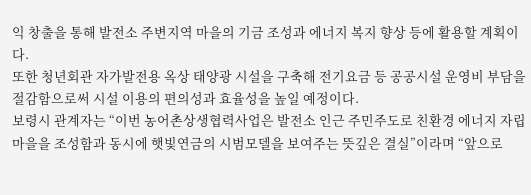익 창출을 통해 발전소 주변지역 마을의 기금 조성과 에너지 복지 향상 등에 활용할 계획이다.
또한 청년회관 자가발전용 옥상 태양광 시설을 구축해 전기요금 등 공공시설 운영비 부담을 절감함으로써 시설 이용의 편의성과 효율성을 높일 예정이다.
보령시 관계자는 “이번 농어촌상생협력사업은 발전소 인근 주민주도로 친환경 에너지 자립마을을 조성함과 동시에 햇빛연금의 시범모델을 보여주는 뜻깊은 결실”이라며 “앞으로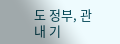도 정부, 관내 기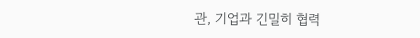관, 기업과 긴밀히 협력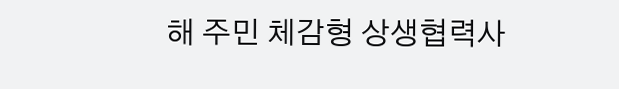해 주민 체감형 상생협력사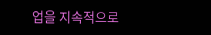업을 지속적으로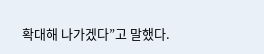확대해 나가겠다”고 말했다.